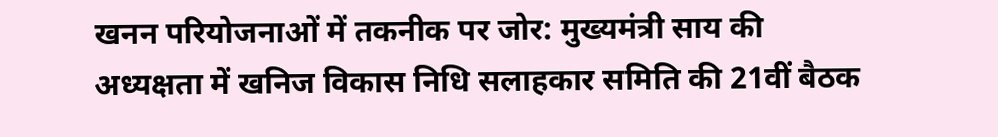खनन परियोजनाओं में तकनीक पर जोर: मुख्यमंत्री साय की अध्यक्षता में खनिज विकास निधि सलाहकार समिति की 21वीं बैठक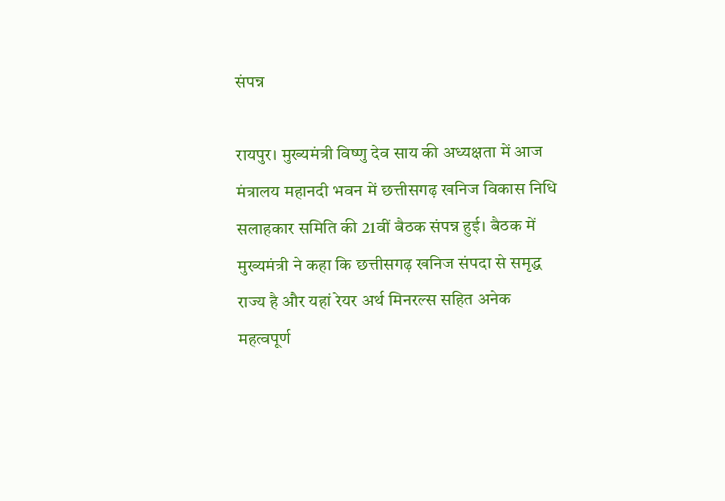संपन्न

रायपुर। मुख्यमंत्री विष्णु देव साय की अध्यक्षता में आज मंत्रालय महानदी भवन में छत्तीसगढ़ खनिज विकास निधि सलाहकार समिति की 21वीं बैठक संपन्न हुई। बैठक में मुख्यमंत्री ने कहा कि छत्तीसगढ़ खनिज संपदा से समृद्ध राज्य है और यहां रेयर अर्थ मिनरल्स सहित अनेक महत्वपूर्ण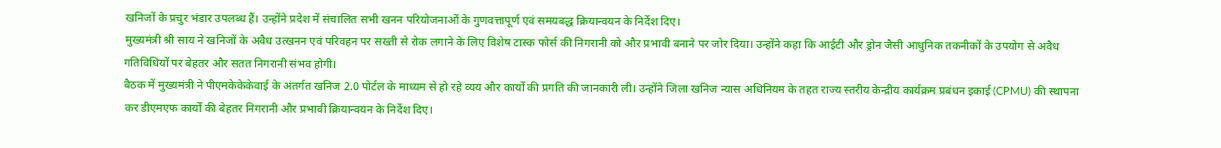खनिजों के प्रचुर भंडार उपलब्ध हैं। उन्होंने प्रदेश में संचालित सभी खनन परियोजनाओं के गुणवत्तापूर्ण एवं समयबद्ध क्रियान्वयन के निर्देश दिए।
मुख्यमंत्री श्री साय ने खनिजों के अवैध उत्खनन एवं परिवहन पर सख्ती से रोक लगाने के लिए विशेष टास्क फोर्स की निगरानी को और प्रभावी बनाने पर जोर दिया। उन्होंने कहा कि आईटी और ड्रोन जैसी आधुनिक तकनीकों के उपयोग से अवैध गतिविधियों पर बेहतर और सतत निगरानी संभव होगी।
बैठक में मुख्यमंत्री ने पीएमकेकेकेवाई के अंतर्गत खनिज 2.0 पोर्टल के माध्यम से हो रहे व्यय और कार्यों की प्रगति की जानकारी ली। उन्होंने जिला खनिज न्यास अधिनियम के तहत राज्य स्तरीय केन्द्रीय कार्यक्रम प्रबंधन इकाई (CPMU) की स्थापना कर डीएमएफ कार्यों की बेहतर निगरानी और प्रभावी क्रियान्वयन के निर्देश दिए।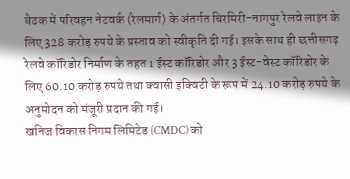बैठक में परिवहन नेटवर्क (रेलमार्ग) के अंतर्गत चिरमिरी–नागपुर रेलवे लाइन के लिए 328 करोड़ रुपये के प्रस्ताव को स्वीकृति दी गई। इसके साथ ही छत्तीसगढ़ रेलवे कॉरिडोर निर्माण के तहत 1 ईस्ट कॉरिडोर और 3 ईस्ट-वेस्ट कॉरिडोर के लिए 60.10 करोड़ रुपये तथा क्वासी इक्विटी के रूप में 24.10 करोड़ रुपये के अनुमोदन को मंजूरी प्रदान की गई।
खनिज विकास निगम लिमिटेड (CMDC) को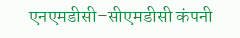एनएमडीसी–सीएमडीसी कंपनी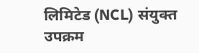लिमिटेड (NCL) संयुक्त उपक्रम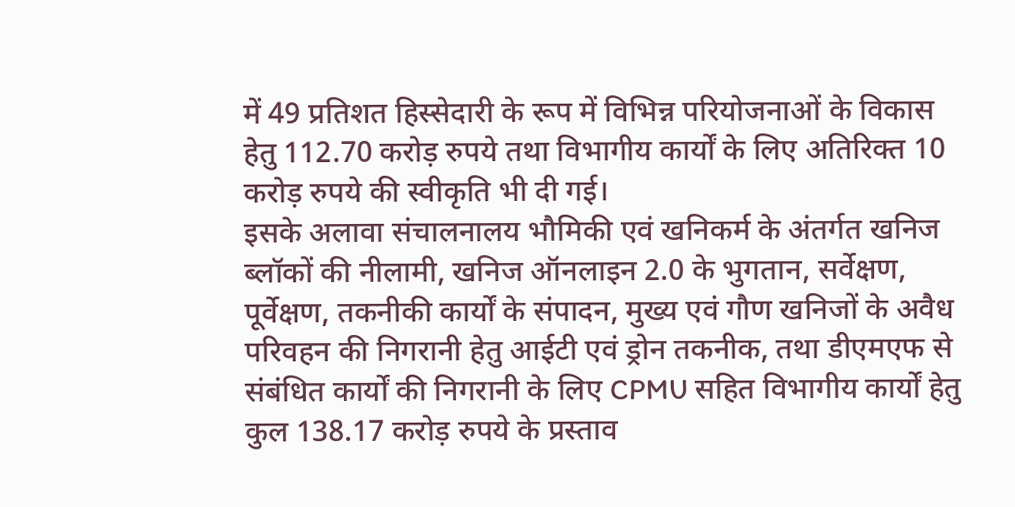में 49 प्रतिशत हिस्सेदारी के रूप में विभिन्न परियोजनाओं के विकास हेतु 112.70 करोड़ रुपये तथा विभागीय कार्यों के लिए अतिरिक्त 10 करोड़ रुपये की स्वीकृति भी दी गई।
इसके अलावा संचालनालय भौमिकी एवं खनिकर्म के अंतर्गत खनिज ब्लॉकों की नीलामी, खनिज ऑनलाइन 2.0 के भुगतान, सर्वेक्षण, पूर्वेक्षण, तकनीकी कार्यों के संपादन, मुख्य एवं गौण खनिजों के अवैध परिवहन की निगरानी हेतु आईटी एवं ड्रोन तकनीक, तथा डीएमएफ से संबंधित कार्यों की निगरानी के लिए CPMU सहित विभागीय कार्यों हेतु कुल 138.17 करोड़ रुपये के प्रस्ताव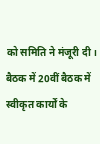को समिति ने मंजूरी दी।
बैठक में 20वीं बैठक में स्वीकृत कार्यों के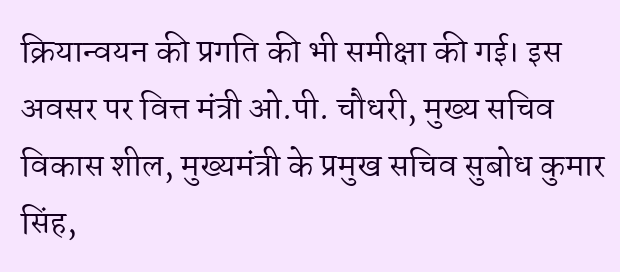क्रियान्वयन की प्रगति की भी समीक्षा की गई। इस अवसर पर वित्त मंत्री ओ.पी. चौधरी, मुख्य सचिव विकास शील, मुख्यमंत्री के प्रमुख सचिव सुबोध कुमार सिंह,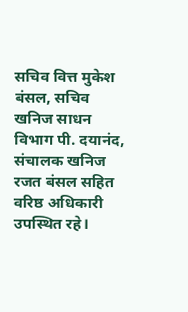सचिव वित्त मुकेश बंसल, सचिव खनिज साधन विभाग पी. दयानंद, संचालक खनिज रजत बंसल सहित वरिष्ठ अधिकारी उपस्थित रहे।